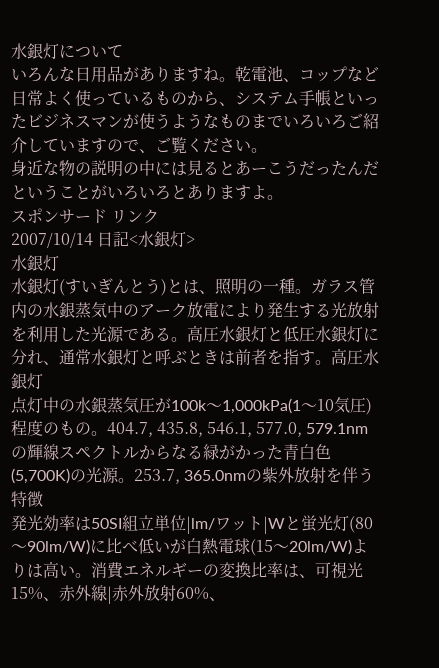水銀灯について
いろんな日用品がありますね。乾電池、コップなど日常よく使っているものから、システム手帳といったビジネスマンが使うようなものまでいろいろご紹介していますので、ご覧ください。
身近な物の説明の中には見るとあーこうだったんだということがいろいろとありますよ。
スポンサード リンク
2007/10/14 日記<水銀灯>
水銀灯
水銀灯(すいぎんとう)とは、照明の一種。ガラス管内の水銀蒸気中のアーク放電により発生する光放射を利用した光源である。高圧水銀灯と低圧水銀灯に分れ、通常水銀灯と呼ぶときは前者を指す。高圧水銀灯
点灯中の水銀蒸気圧が100k〜1,000kPa(1〜10気圧)程度のもの。404.7, 435.8, 546.1, 577.0, 579.1nmの輝線スペクトルからなる緑がかった青白色(5,700K)の光源。253.7, 365.0nmの紫外放射を伴う 特徴
発光効率は50SI組立単位|lm/ワット|Wと蛍光灯(80〜90lm/W)に比べ低いが白熱電球(15〜20lm/W)よりは高い。消費エネルギーの変換比率は、可視光15%、赤外線|赤外放射60%、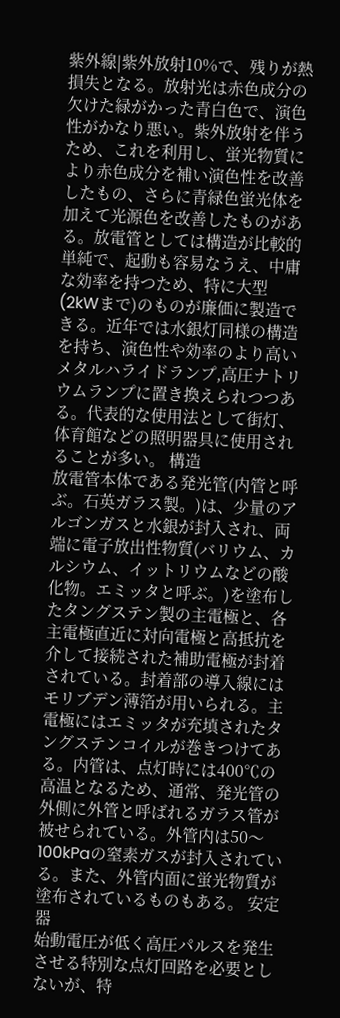紫外線|紫外放射10%で、残りが熱損失となる。放射光は赤色成分の欠けた緑がかった青白色で、演色性がかなり悪い。紫外放射を伴うため、これを利用し、蛍光物質により赤色成分を補い演色性を改善したもの、さらに青緑色蛍光体を加えて光源色を改善したものがある。放電管としては構造が比較的単純で、起動も容易なうえ、中庸な効率を持つため、特に大型(2kWまで)のものが廉価に製造できる。近年では水銀灯同様の構造を持ち、演色性や効率のより高いメタルハライドランプ,高圧ナトリウムランプに置き換えられつつある。代表的な使用法として街灯、体育館などの照明器具に使用されることが多い。 構造
放電管本体である発光管(内管と呼ぶ。石英ガラス製。)は、少量のアルゴンガスと水銀が封入され、両端に電子放出性物質(バリウム、カルシウム、イットリウムなどの酸化物。エミッタと呼ぶ。)を塗布したタングステン製の主電極と、各主電極直近に対向電極と高抵抗を介して接続された補助電極が封着されている。封着部の導入線にはモリブデン薄箔が用いられる。主電極にはエミッタが充填されたタングステンコイルが巻きつけてある。内管は、点灯時には400℃の高温となるため、通常、発光管の外側に外管と呼ばれるガラス管が被せられている。外管内は50〜100kPaの窒素ガスが封入されている。また、外管内面に蛍光物質が塗布されているものもある。 安定器
始動電圧が低く高圧パルスを発生させる特別な点灯回路を必要としないが、特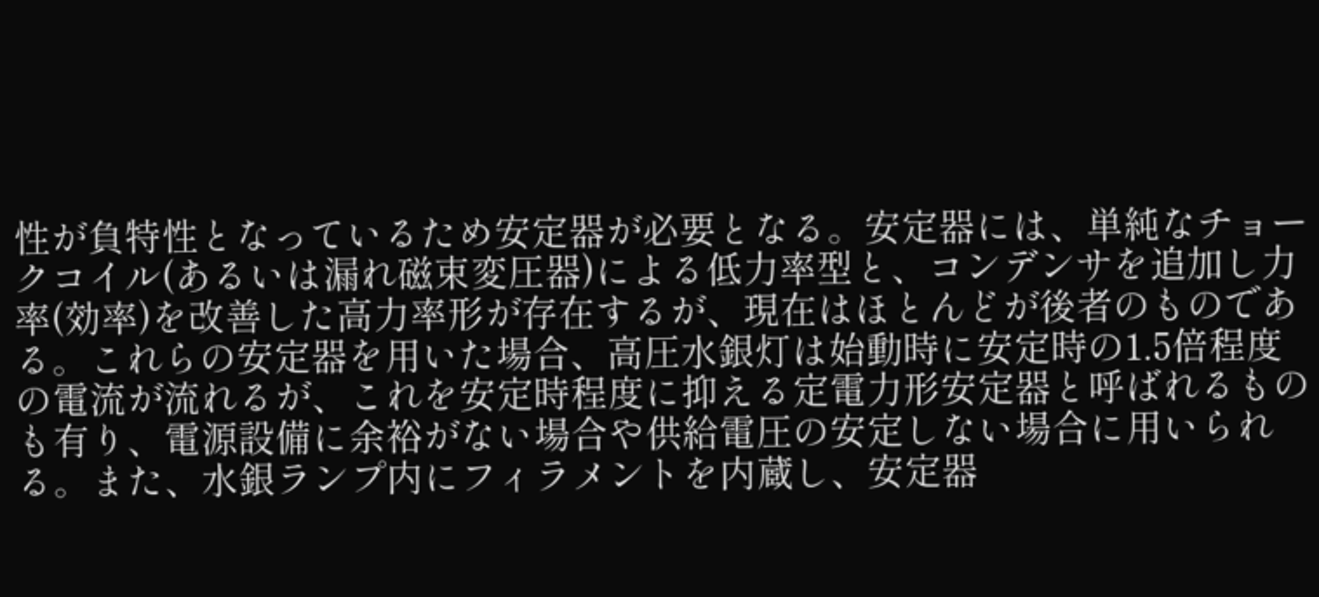性が負特性となっているため安定器が必要となる。安定器には、単純なチョークコイル(あるいは漏れ磁束変圧器)による低力率型と、コンデンサを追加し力率(効率)を改善した高力率形が存在するが、現在はほとんどが後者のものである。これらの安定器を用いた場合、高圧水銀灯は始動時に安定時の1.5倍程度の電流が流れるが、これを安定時程度に抑える定電力形安定器と呼ばれるものも有り、電源設備に余裕がない場合や供給電圧の安定しない場合に用いられる。また、水銀ランプ内にフィラメントを内蔵し、安定器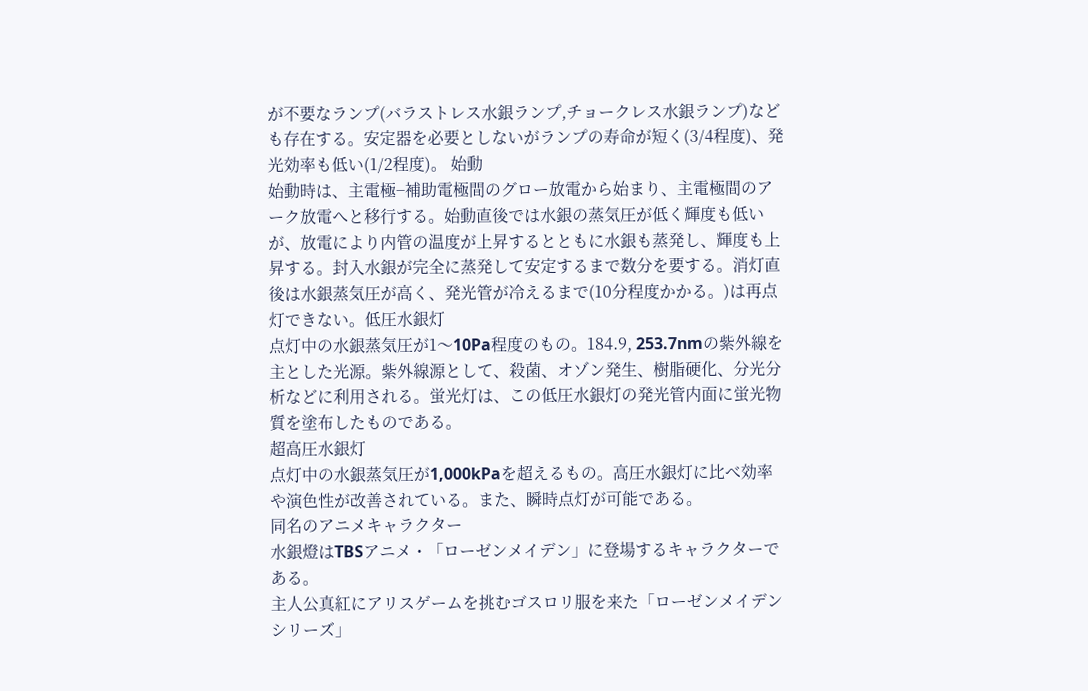が不要なランプ(バラストレス水銀ランプ,チョークレス水銀ランプ)なども存在する。安定器を必要としないがランプの寿命が短く(3/4程度)、発光効率も低い(1/2程度)。 始動
始動時は、主電極−補助電極間のグロー放電から始まり、主電極間のアーク放電へと移行する。始動直後では水銀の蒸気圧が低く輝度も低いが、放電により内管の温度が上昇するとともに水銀も蒸発し、輝度も上昇する。封入水銀が完全に蒸発して安定するまで数分を要する。消灯直後は水銀蒸気圧が高く、発光管が冷えるまで(10分程度かかる。)は再点灯できない。低圧水銀灯
点灯中の水銀蒸気圧が1〜10Pa程度のもの。184.9, 253.7nmの紫外線を主とした光源。紫外線源として、殺菌、オゾン発生、樹脂硬化、分光分析などに利用される。蛍光灯は、この低圧水銀灯の発光管内面に蛍光物質を塗布したものである。
超高圧水銀灯
点灯中の水銀蒸気圧が1,000kPaを超えるもの。高圧水銀灯に比べ効率や演色性が改善されている。また、瞬時点灯が可能である。
同名のアニメキャラクター
水銀燈はTBSアニメ・「ローゼンメイデン」に登場するキャラクターである。
主人公真紅にアリスゲームを挑むゴスロリ服を来た「ローゼンメイデンシリーズ」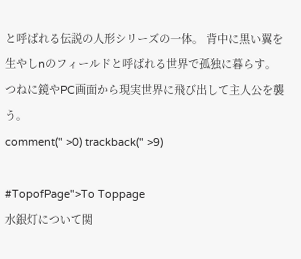と呼ばれる伝説の人形シリーズの一体。 背中に黒い翼を生やしnのフィールドと呼ばれる世界で孤独に暮らす。つねに鏡やPC画面から現実世界に飛び出して主人公を襲う。
comment(" >0) trackback(" >9)

#TopofPage">To Toppage
水銀灯について関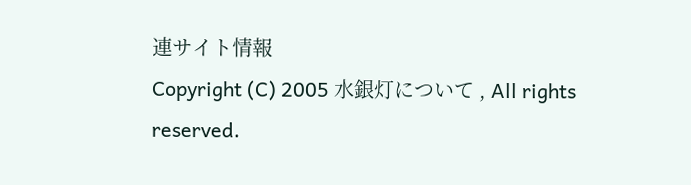連サイト情報
Copyright (C) 2005 水銀灯について , All rights reserved.